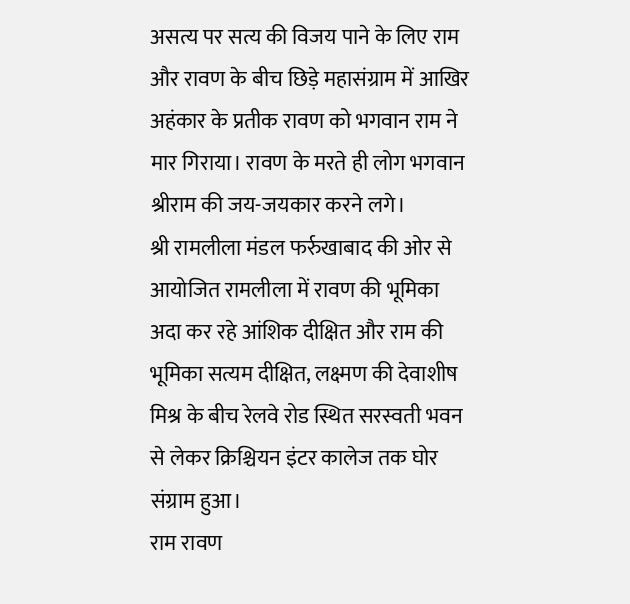असत्य पर सत्य की विजय पाने के लिए राम और रावण के बीच छिड़े महासंग्राम में आखिर अहंकार के प्रतीक रावण को भगवान राम ने मार गिराया। रावण के मरते ही लोग भगवान श्रीराम की जय-जयकार करने लगे।
श्री रामलीला मंडल फर्रुखाबाद की ओर से आयोजित रामलीला में रावण की भूमिका अदा कर रहे आंशिक दीक्षित और राम की भूमिका सत्यम दीक्षित, लक्ष्मण की देवाशीष मिश्र के बीच रेलवे रोड स्थित सरस्वती भवन से लेकर क्रिश्चियन इंटर कालेज तक घोर संग्राम हुआ।
राम रावण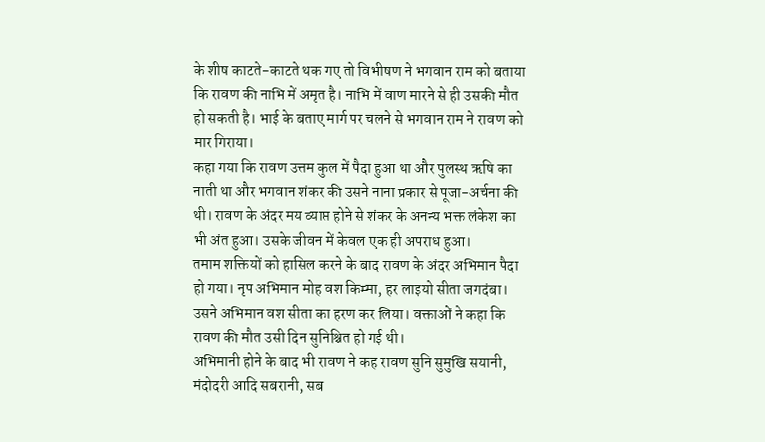के शीष काटते-काटते थक गए तो विभीषण ने भगवान राम को बताया कि रावण की नाभि में अमृत है। नाभि में वाण मारने से ही उसकी मौत हो सकती है। भाई के बताए मार्ग पर चलने से भगवान राम ने रावण को मार गिराया।
कहा गया कि रावण उत्तम कुल में पैदा हुआ था और पुलस्थ ऋषि का नाती था और भगवान शंकर की उसने नाना प्रकार से पूजा-अर्चना की थी। रावण के अंदर मय व्याप्त होने से शंकर के अनन्य भक्त लंकेश का भी अंत हुआ। उसके जीवन में केवल एक ही अपराध हुआ।
तमाम शक्तियों को हासिल करने के बाद रावण के अंदर अभिमान पैदा हो गया। नृप अभिमान मोह वश किम्मा, हर लाइयो सीता जगदंबा। उसने अभिमान वश सीता का हरण कर लिया। वक्ताओं ने कहा कि रावण की मौत उसी दिन सुनिश्चित हो गई थी।
अभिमानी होने के बाद भी रावण ने कह रावण सुनि सुमुखि सयानी, मंदोदरी आदि सबरानी, सब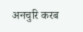अनचुरि करब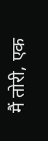मैं तोरी, एक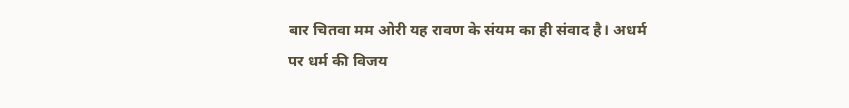बार चितवा मम ओरी यह रावण के संयम का ही संवाद है। अधर्म पर धर्म की विजय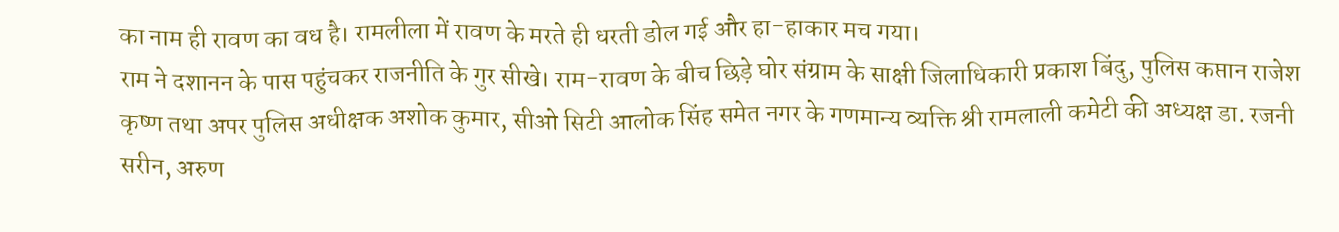का नाम ही रावण का वध है। रामलीला में रावण के मरते ही धरती डोल गई और हा-हाकार मच गया।
राम ने दशानन के पास पहुंचकर राजनीति के गुर सीखे। राम-रावण के बीच छिड़े घोर संग्राम के साक्षी जिलाधिकारी प्रकाश बिंदु, पुलिस कप्तान राजेश कृष्ण तथा अपर पुलिस अधीक्षक अशोक कुमार, सीओ सिटी आलोक सिंह समेत नगर के गणमान्य व्यक्ति श्री रामलाली कमेटी की अध्यक्ष डा. रजनी सरीन, अरुण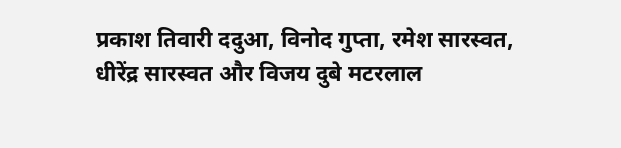प्रकाश तिवारी ददुआ, विनोद गुप्ता, रमेश सारस्वत, धीरेंद्र सारस्वत और विजय दुबे मटरलाल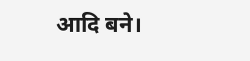आदि बने।